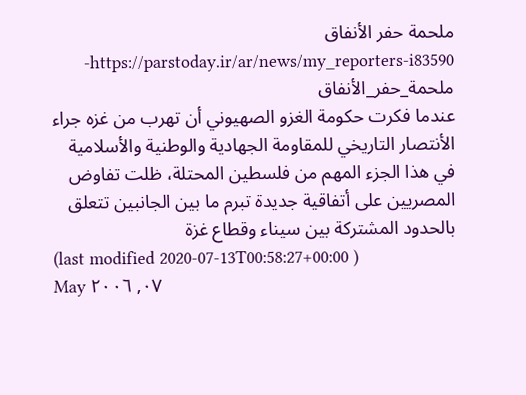ملحمة حفر الأنفاق
https://parstoday.ir/ar/news/my_reporters-i83590-ملحمة_حفر_الأنفاق
عندما فكرت حكومة الغزو الصهيوني أن تهرب من غزه جراء الأنتصار التاريخي للمقاومة الجهادية والوطنية والأسلامية في هذا الجزء المهم من فلسطين المحتلة، ظلت تفاوض المصريين على أتفاقية جديدة تبرم ما بين الجانبين تتعلق بالحدود المشتركة بين سيناء وقطاع غزة
(last modified 2020-07-13T00:58:27+00:00 )
May ٠٧, ٢٠٠٦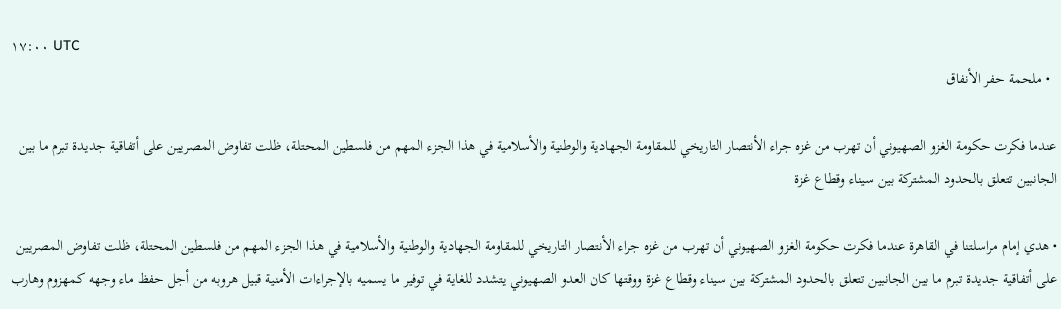١٧:٠٠ UTC
  • ملحمة حفر الأنفاق

عندما فكرت حكومة الغزو الصهيوني أن تهرب من غزه جراء الأنتصار التاريخي للمقاومة الجهادية والوطنية والأسلامية في هذا الجزء المهم من فلسطين المحتلة، ظلت تفاوض المصريين على أتفاقية جديدة تبرم ما بين الجانبين تتعلق بالحدود المشتركة بين سيناء وقطاع غزة

• هدي إمام مراسلتنا في القاهرة عندما فكرت حكومة الغزو الصهيوني أن تهرب من غزه جراء الأنتصار التاريخي للمقاومة الجهادية والوطنية والأسلامية في هذا الجزء المهم من فلسطين المحتلة، ظلت تفاوض المصريين على أتفاقية جديدة تبرم ما بين الجانبين تتعلق بالحدود المشتركة بين سيناء وقطاع غزة ووقتها كان العدو الصهيوني يتشدد للغاية في توفير ما يسميه بالإجراءات الأمنية قبيل هروبه من أجل حفظ ماء وجهه كمهزوم وهارب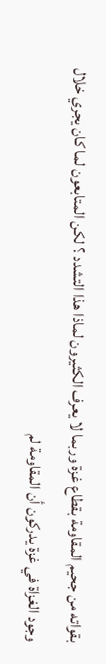بقواته من جحيم المقاومة بقطاع غزة وربما لا يعرف الكثيرون لماذا هذا التشدد ؟ لكن المتابعون لما كان يجري خلال وجود الغزاة في غزة يدركون أن المقاومة لم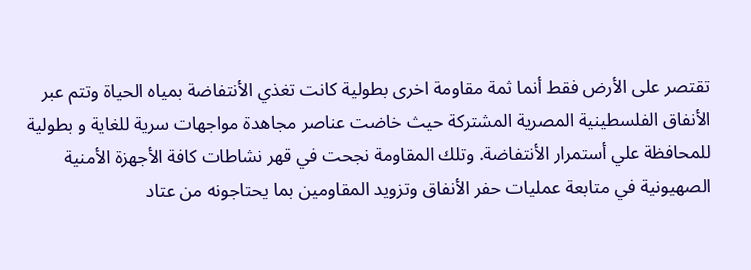تقتصر على الأرض فقط أنما ثمة مقاومة اخرى بطولية كانت تغذي الأنتفاضة بمياه الحياة وتتم عبر الأنفاق الفلسطينية المصرية المشتركة حيث خاضت عناصر مجاهدة مواجهات سرية للغاية و بطولية للمحافظة علي أستمرار الأنتفاضة. وتلك المقاومة نجحت في قهر نشاطات كافة الأجهزة الأمنية الصهيونية في متابعة عمليات حفر الأنفاق وتزويد المقاومين بما يحتاجونه من عتاد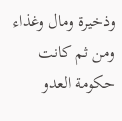وذخيرة ومال وغذاء ومن ثم كانت حكومة العدو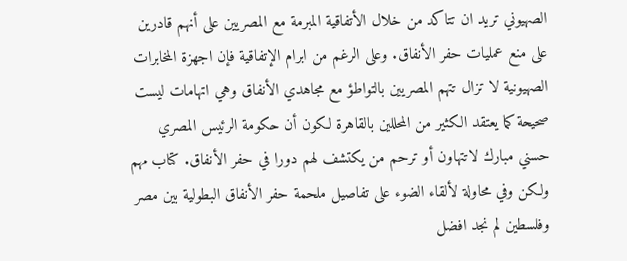الصهيوني تريد ان تتاكد من خلال الأتفاقية المبرمة مع المصريين على أنهم قادرين على منع عمليات حفر الأنفاق. وعلى الرغم من ابرام الإتفاقية فإن اجهزة المخابرات الصهيونية لا تزال تتهم المصريين بالتواطؤ مع مجاهدي الأنفاق وهي اتهامات ليست صحيحة كما يعتقد الكثير من المحللين بالقاهرة لكون أن حكومة الرئيس المصري حسني مبارك لاتتهاون أو ترحم من يكتشف لهم دورا في حفر الأنفاق. كتاب مهم ولكن وفي محاولة لألقاء الضوء على تفاصيل ملحمة حفر الأنفاق البطولية بين مصر وفلسطين لم نجد افضل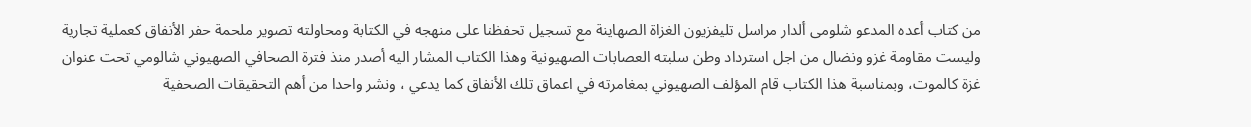من كتاب أعده المدعو شلومى ألدار مراسل تليفزيون الغزاة الصهاينة مع تسجيل تحفظنا على منهجه في الكتابة ومحاولته تصوير ملحمة حفر الأنفاق كعملية تجارية وليست مقاومة غزو ونضال من اجل استرداد وطن سلبته العصابات الصهيونية وهذا الكتاب المشار اليه أصدر منذ فترة الصحافي الصهيوني شالومي تحت عنوان غزة كالموت، وبمناسبة هذا الكتاب قام المؤلف الصهيوني بمغامرته في اعماق تلك الأنفاق كما يدعي ، ونشر واحدا من أهم التحقيقات الصحفية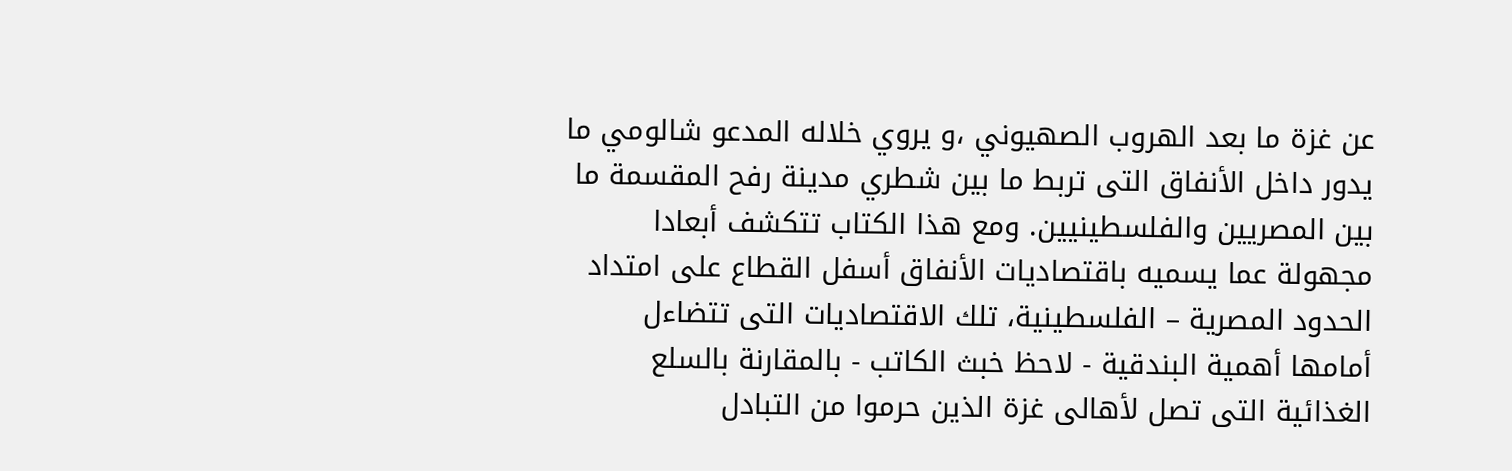عن غزة ما بعد الهروب الصهيوني ،و يروي خلاله المدعو شالومي ما يدور داخل الأنفاق التى تربط ما بين شطري مدينة رفح المقسمة ما بين المصريين والفلسطينيين. ومع هذا الكتاب تتكشف أبعادا مجهولة عما يسميه باقتصاديات الأنفاق أسفل القطاع على امتداد الحدود المصرية – الفلسطينية، تلك الاقتصاديات التى تتضاءل أمامها أهمية البندقية - لاحظ خبث الكاتب - بالمقارنة بالسلع الغذائية التى تصل لأهالى غزة الذين حرموا من التبادل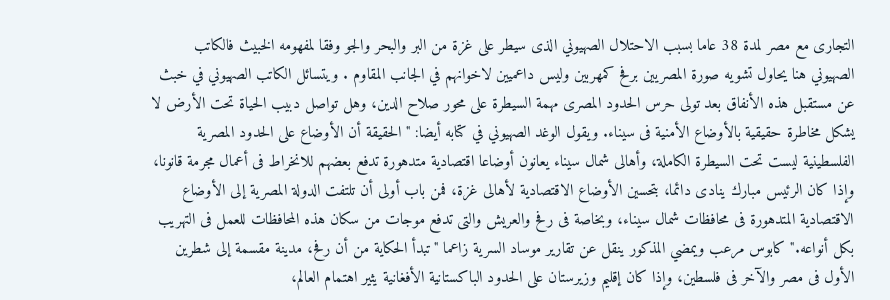التجارى مع مصر لمدة 38 عاما بسبب الاحتلال الصهيوني الذى سيطر على غزة من البر والبحر والجو وفقا لمفهومه الخبيث فالكاتب الصهيوني هنا يحاول تشويه صورة المصريين برفح كمهربين وليس داعميين لاخوانهم في الجانب المقاوم . ويتسائل الكاتب الصهيوني في خبث عن مستقبل هذه الأنفاق بعد تولى حرس الحدود المصرى مهمة السيطرة على محور صلاح الدين، وهل تواصل دبيب الحياة تحت الأرض لا يشكل مخاطرة حقيقية بالأوضاع الأمنية فى سيناء. ويقول الوغد الصهيوني في كتابه أيضا: " الحقيقة أن الأوضاع على الحدود المصرية الفلسطينية ليست تحت السيطرة الكاملة، وأهالى شمال سيناء يعانون أوضاعا اقتصادية متدهورة تدفع بعضهم للانخراط فى أعمال مجرمة قانونا، وإذا كان الرئيس مبارك ينادى دائما، بتحسين الأوضاع الاقتصادية لأهالى غزة، فمن باب أولى أن تلتفت الدولة المصرية إلى الأوضاع الاقتصادية المتدهورة فى محافظات شمال سيناء، وبخاصة فى رفح والعريش والتى تدفع موجات من سكان هذه المحافظات للعمل فى التهريب بكل أنواعه." كابوس مرعب ويمضي المذكور ينقل عن تقارير موساد السرية زاعما "تبدأ الحكاية من أن رفح، مدينة مقسمة إلى شطرين الأول فى مصر والآخر فى فلسطين، وإذا كان إقليم وزيرستان على الحدود الباكستانية الأفغانية يثير اهتمام العالم،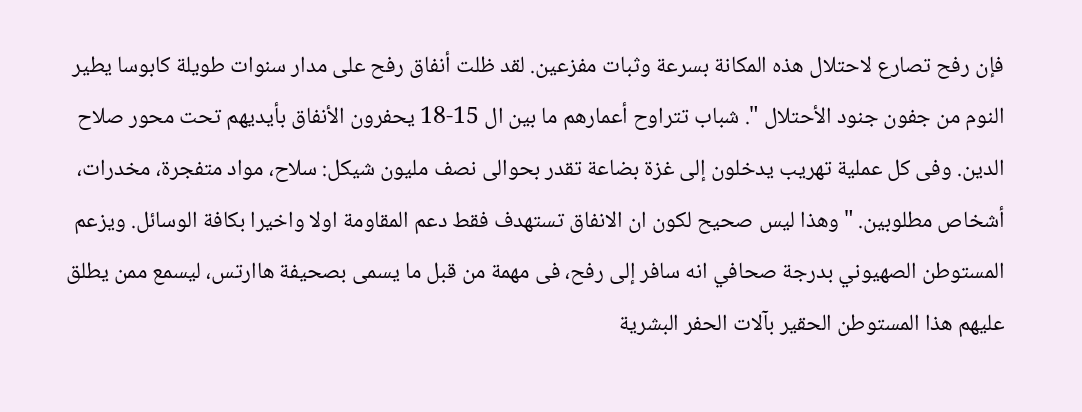فإن رفح تصارع لاحتلال هذه المكانة بسرعة وثبات مفزعين. لقد ظلت أنفاق رفح على مدار سنوات طويلة كابوسا يطير النوم من جفون جنود الأحتلال ". شباب تتراوح أعمارهم ما بين ال 15-18 يحفرون الأنفاق بأيديهم تحت محور صلاح الدين. وفى كل عملية تهريب يدخلون إلى غزة بضاعة تقدر بحوالى نصف مليون شيكل: سلاح، مواد متفجرة، مخدرات، أشخاص مطلوبين. " وهذا ليس صحيح لكون ان الانفاق تستهدف فقط دعم المقاومة اولا واخيرا بكافة الوسائل. ويزعم المستوطن الصهيوني بدرجة صحافي انه سافر إلى رفح، فى مهمة من قبل ما يسمى بصحيفة هاارتس، ليسمع ممن يطلق عليهم هذا المستوطن الحقير بآلات الحفر البشرية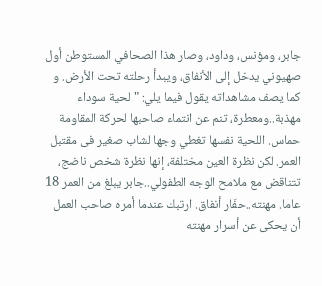جابر، ومؤنس، وداود، وصار هذا الصحافي المستوطن أول صهيوني يدخل إلى الأنفاق، ويبدأ رحلته تحت الأرض. و كما يصف مشاهداته يقول فيما يلي: "لحية سوداء مهذبة..ومعطرة، تنم عن انتماء صاحبها لحركة المقاومة حماس. اللحية نفسها تغطي وجها لشاب صغير فى مقتبل العمر. لكن نظرة العين مختلفة، إنها نظرة شخص ناضج، تتناقض مع ملامح الوجه الطفولي..جابر يبلغ من العمر 18 عاما. مهنته..حفَار أنفاق. ارتبك عندما أمره صاحب العمل أن يحكى عن أسرار مهنته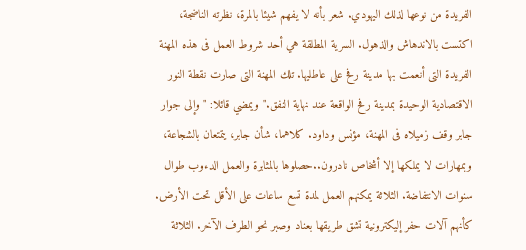الفريدة من نوعها لذلك اليهودي. شعر بأنه لا يفهم شيئا بالمرة، نظرته الناضجة، اكتست بالاندهاش والذهول. السرية المطلقة هي أحد شروط العمل فى هذه المهنة الفريدة التى أنعمت بها مدينة رفح على عاطليها. تلك المهنة التى صارت نقطة النور الاقتصادية الوحيدة بمدينة رفح الواقعة عند نهاية النفق." ويمضي قائلا: " وإلى جوار جابر وقف زميلاه فى المهنة، مؤنس وداود. كلاهما، شأن جابر، يتمتعان بالشجاعة، وبمهارات لا يملكها إلا أشخاص نادرون..حصلوها بالمثابرة والعمل الدءوب طوال سنوات الانتفاضة. الثلاثة يمكنهم العمل لمدة تسع ساعات على الأقل تحت الأرض. كأنهم آلات حفر إليكترونية تشق طريقها بعناد وصبر نحو الطرف الآخر. الثلاثة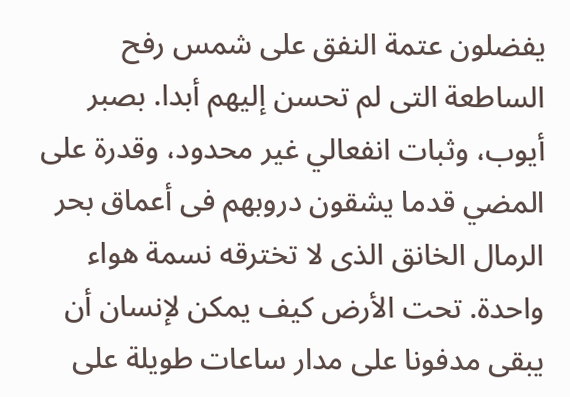يفضلون عتمة النفق على شمس رفح الساطعة التى لم تحسن إليهم أبدا. بصبر أيوب، وثبات انفعالي غير محدود، وقدرة على المضي قدما يشقون دروبهم فى أعماق بحر الرمال الخانق الذى لا تخترقه نسمة هواء واحدة. تحت الأرض كيف يمكن لإنسان أن يبقى مدفونا على مدار ساعات طويلة على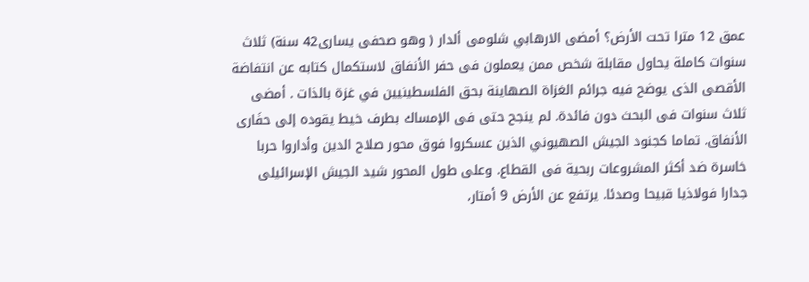عمق 12 مترا تحت الأرض؟ أمضى الارهابي شلومى ألدار ( وهو صحفى يسارى42 سنة) ثلاث سنوات كاملة يحاول مقابلة شخص ممن يعملون فى حفر الأنفاق لاستكمال كتابه عن انتفاضة الأقصى الذى يوضح فيه جرائم الغزاة الصهاينة بحق الفلسطينيين في غزة بالذات . أمضى ثلاث سنوات فى البحث دون فائدة. لم ينجح حتى فى الإمساك بطرف خيط يقوده إلى حفَارى الأنفاق. تماما كجنود الجيش الصهيوني الذين عسكروا فوق محور صلاح الدين وأداروا حربا خاسرة ضد أكثر المشروعات ربحية فى القطاع. وعلى طول المحور شيد الجيش الإسرائيلى جدارا فولاذيا قبيحا وصدئا. يرتفع عن الأرض 9 أمتار،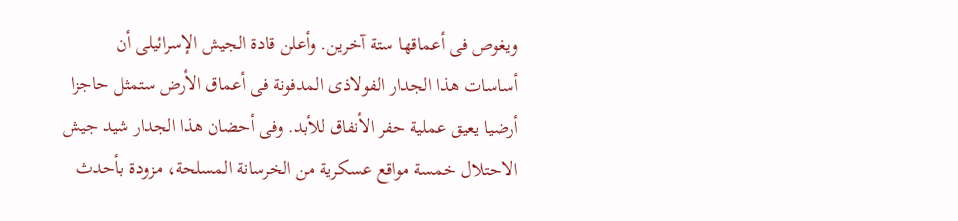ويغوص فى أعماقها ستة آخرين. وأعلن قادة الجيش الإسرائيلى أن أساسات هذا الجدار الفولاذى المدفونة فى أعماق الأرض ستمثل حاجزا أرضيا يعيق عملية حفر الأنفاق للأبد. وفى أحضان هذا الجدار شيد جيش الاحتلال خمسة مواقع عسكرية من الخرسانة المسلحة، مزودة بأحدث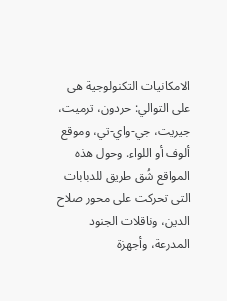الامكانيات التكنولوجية هى على التوالي: حردون، ترميت، جيريت، جي-واي-تي، وموقع ألوف أو اللواء. وحول هذه المواقع شُق طريق للدبابات التى تحركت على محور صلاح الدين، وناقلات الجنود المدرعة، وأجهزة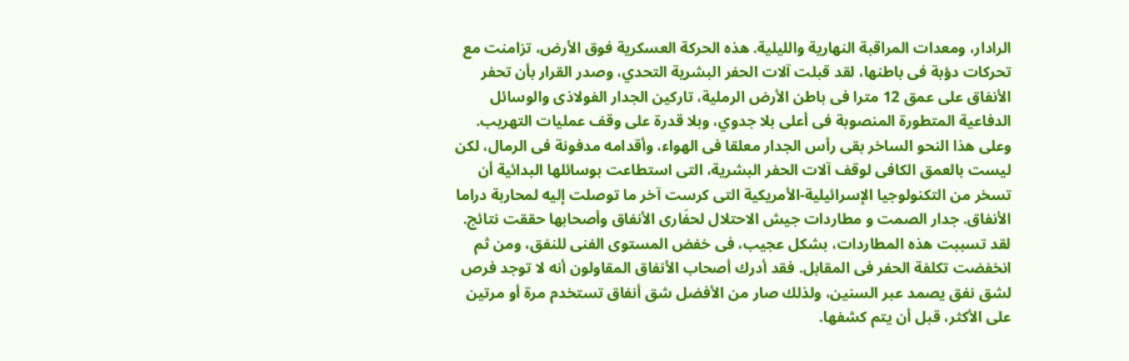الرادار، ومعدات المراقبة النهارية والليلية. هذه الحركة العسكرية فوق الأرض، تزامنت مع تحركات دؤبة فى باطنها، لقد قبلت آلات الحفر البشرية التحدي، وصدر القرار بأن تحفر الأنفاق على عمق 12 مترا فى باطن الأرض الرملية، تاركين الجدار الفولاذى والوسائل الدفاعية المتطورة المنصوبة فى أعلى بلا جدوي، وبلا قدرة على وقف عمليات التهريب. وعلى هذا النحو الساخر بقى رأس الجدار معلقا فى الهواء، وأقدامه مدفونة فى الرمال، لكن ليست بالعمق الكافى لوقف آلات الحفر البشرية، التى استطاعت بوسائلها البدائية أن تسخر من التكنولوجيا الإسرائيلية-الأمريكية التى كرست آخر ما توصلت إليه لمحاربة دراما الأنفاق. جدار الصمت و مطاردات جيش الاحتلال لحفَارى الأنفاق وأصحابها حققت نتائج. لقد تسببت هذه المطاردات، بشكل عجيب، فى خفض المستوى الفنى للنفق، ومن ثم انخفضت تكلفة الحفر فى المقابل. فقد أدرك أصحاب الأنفاق المقاولون أنه لا توجد فرص لشق نفق يصمد عبر السنين، ولذلك صار من الأفضل شق أنفاق تستخدم مرة أو مرتين على الأكثر، قبل أن يتم كشفها.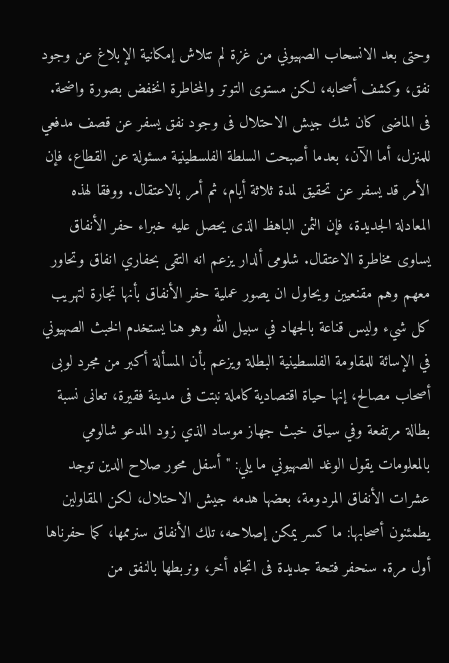وحتى بعد الانسحاب الصهيوني من غزة لم تتلاش إمكانية الإبلاغ عن وجود نفق، وكشف أصحابه، لكن مستوى التوتر والمخاطرة انخفض بصورة واضحة. فى الماضى كان شك جيش الاحتلال فى وجود نفق يسفر عن قصف مدفعي للمنزل، أما الآن، بعدما أصبحت السلطة الفلسطينية مسئولة عن القطاع، فإن الأمر قد يسفر عن تحقيق لمدة ثلاثة أيام، ثم أمر بالاعتقال. ووفقا لهذه المعادلة الجديدة، فإن الثمن الباهظ الذى يحصل عليه خبراء حفر الأنفاق يساوى مخاطرة الاعتقال. شلومى ألدار يزعم انه التقى بحفاري انفاق وتحاور معهم وهم مقنعيين ويحاول ان يصور عملية حفر الأنفاق بأنها تجارة لتهريب كل شيء وليس قناعة بالجهاد في سبيل الله وهو هنا يستخدم الخبث الصهيوني في الإسائة للمقاومة الفلسطينية البطلة ويزعم بأن المسألة أكبر من مجرد لوبى أصحاب مصالح، إنها حياة اقتصادية كاملة نبتت فى مدينة فقيرة، تعانى نسبة بطالة مرتفعة وفي سياق خبث جهاز موساد الذي زود المدعو شالومي بالمعلومات يقول الوغد الصهيوني ما يلي: " أسفل محور صلاح الدين توجد عشرات الأنفاق المردومة، بعضها هدمه جيش الاحتلال، لكن المقاولين يطمئنون أصحابها: ما كسر يمكن إصلاحه، تلك الأنفاق سنرممها، كما حفرناها أول مرة. سنحفر فتحة جديدة فى اتجاه أخر، ونربطها بالنفق من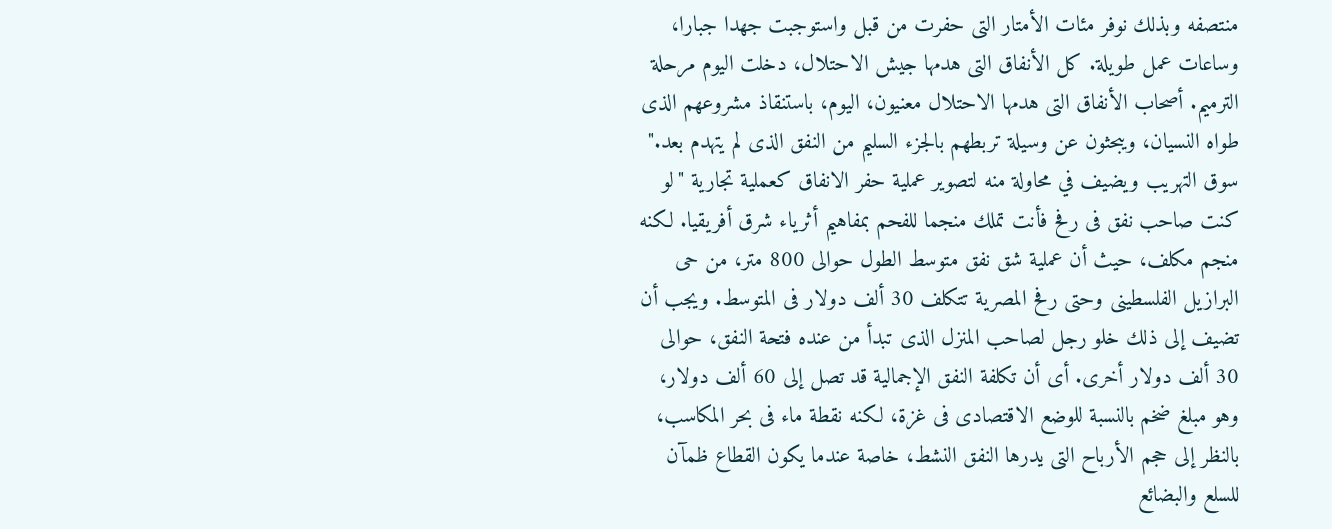منتصفه وبذلك نوفر مئات الأمتار التى حفرت من قبل واستوجبت جهدا جبارا، وساعات عمل طويلة. كل الأنفاق التى هدمها جيش الاحتلال، دخلت اليوم مرحلة الترميم. أصحاب الأنفاق التى هدمها الاحتلال معنيون، اليوم، باستنقاذ مشروعهم الذى طواه النسيان، ويبحثون عن وسيلة تربطهم بالجزء السليم من النفق الذى لم يتهدم بعد." سوق التهريب ويضيف في محاولة منه لتصوير عملية حفر الانفاق كعملية تجارية "لو كنت صاحب نفق فى رفح فأنت تملك منجما للفحم بمفاهيم أثرياء شرق أفريقيا. لكنه منجم مكلف، حيث أن عملية شق نفق متوسط الطول حوالى 800 متر، من حى البرازيل الفلسطينى وحتى رفح المصرية تتكلف 30 ألف دولار فى المتوسط. ويجب أن تضيف إلى ذلك خلو رجل لصاحب المنزل الذى تبدأ من عنده فتحة النفق، حوالى 30 ألف دولار أخرى. أى أن تكلفة النفق الإجمالية قد تصل إلى 60 ألف دولار، وهو مبلغ ضخم بالنسبة للوضع الاقتصادى فى غزة، لكنه نقطة ماء فى بحر المكاسب، بالنظر إلى حجم الأرباح التى يدرها النفق النشط، خاصة عندما يكون القطاع ظمآن للسلع والبضائع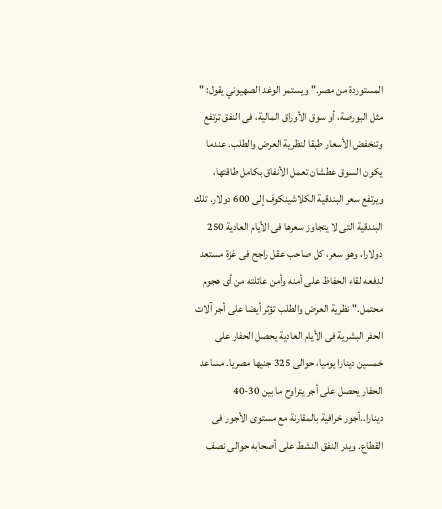المستوردة من مصر." ويستمر الوغد الصهيوني يقول: " مثل البورصة، أو سوق الأوراق المالية، فى النفق ترتفع وتنخفض الأسعار طبقا لنظرية العرض والطلب. عندما يكون السوق عطشان تعمل الأنفاق بكامل طاقتها، ويرتفع سعر البندقية الكلاشينكوف إلى 600 دولار. تلك البندقية التى لا يتجاوز سعرها فى الأيام العادية 250 دولارا، وهو سعر، كل صاحب عقل راجح فى غزة مستعد لدفعه لقاء الحفاظ على أمنه وأمن عائلته من أى هجوم محتمل." نظرية العرض والطلب تؤثر أيضا على أجر آلات الحفر البشرية فى الأيام العادية يحصل الحفار على خمسين دينارا يوميا، حوالى 325 جنيها مصريا. مساعد الحفار يحصل على أجر يتراوح ما بين 30-40 دينارا..أجور خرافية بالمقارنة مع مستوى الأجور فى القطاع. ويدر النفق النشط على أصحابه حوالى نصف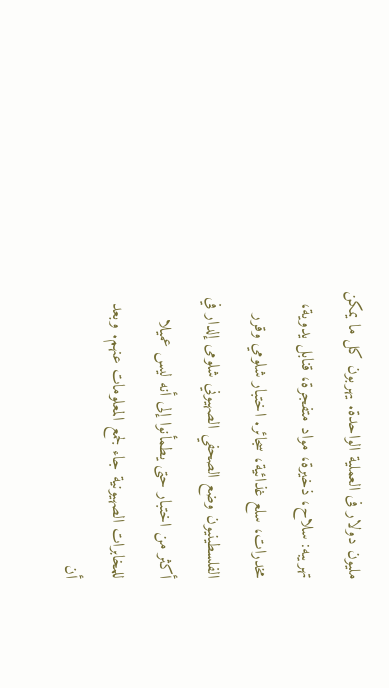مليون دولار فى العملية الواحدة. يهربون كل ما يمكن تهريبه: سلاح، ذخيرة، مواد متفجرة، قنابل يدوية، مخدرات، سلع غذائية، سجائر. اختبار شلومي وقرر الفلسطينيون وضع الصحفي الصهيوني شلومى إلدار في أكثر من اختبار حتى يطمأنوا إلى أنه ليس عميلا للمخابرات الصهيونية جاء لجمع المعلومات عنهم. وبعد أن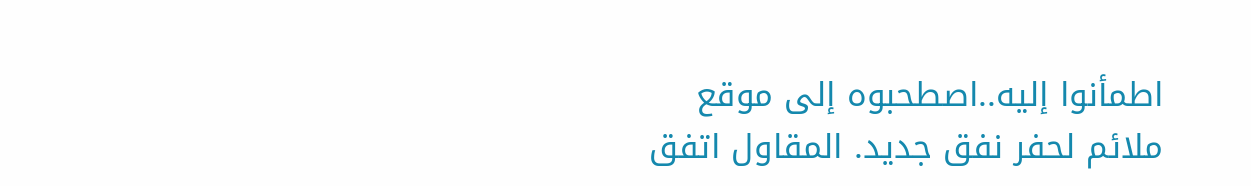اطمأنوا إليه..اصطحبوه إلى موقع ملائم لحفر نفق جديد. المقاول اتفق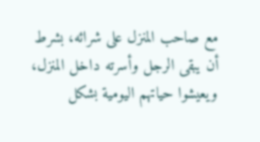مع صاحب المنزل على شرائه، بشرط أن يبقى الرجل وأسرته داخل المنزل، ويعيشوا حياتهم اليومية بشكل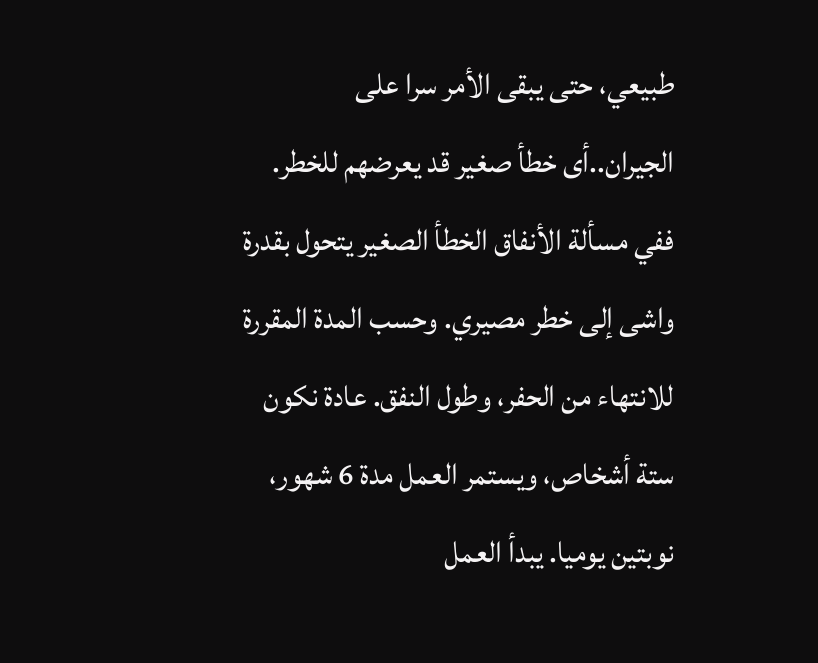طبيعي، حتى يبقى الأمر سرا على الجيران..أى خطأ صغير قد يعرضهم للخطر. ففي مسألة الأنفاق الخطأ الصغير يتحول بقدرة واشى إلى خطر مصيري. وحسب المدة المقررة للانتهاء من الحفر، وطول النفق. عادة نكون ستة أشخاص، ويستمر العمل مدة 6 شهور، نوبتين يوميا. يبدأ العمل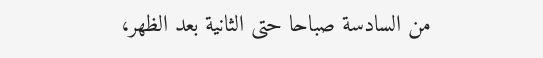من السادسة صباحا حتى الثانية بعد الظهر،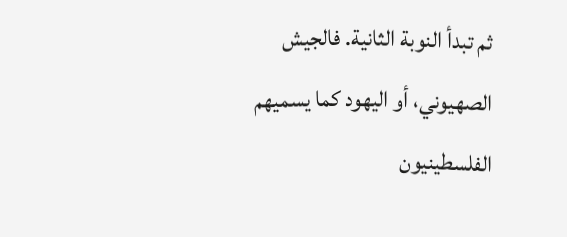ثم تبدأ النوبة الثانية. فالجيش الصهيوني، أو اليهود كما يسميهم الفلسطينيون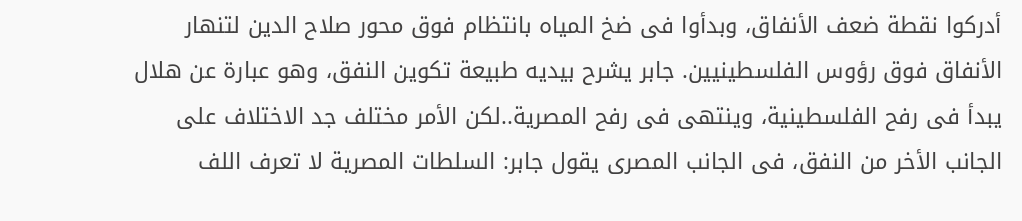أدركوا نقطة ضعف الأنفاق، وبدأوا فى ضخ المياه بانتظام فوق محور صلاح الدين لتنهار الأنفاق فوق رؤوس الفلسطينيين. جابر يشرح بيديه طبيعة تكوين النفق، وهو عبارة عن هلال يبدأ فى رفح الفلسطينية، وينتهى فى رفح المصرية..لكن الأمر مختلف جد الاختلاف على الجانب الأخر من النفق، فى الجانب المصرى يقول جابر: السلطات المصرية لا تعرف اللف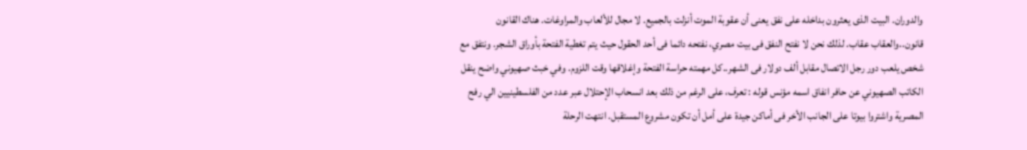والدوران. البيت الذى يعثرون بداخله على نفق يعنى أن عقوبة الموت أنزلت بالجميع. لا مجال للألعاب والمراوغات. هناك القانون قانون..والعقاب عقاب. لذلك نحن لا نفتح النفق فى بيت مصري، نفتحه دائما فى أحد الحقول حيث يتم تغطية الفتحة بأوراق الشجر. ونتفق مع شخص يلعب دور رجل الاتصال مقابل ألف دولار فى الشهر..كل مهمته حراسة الفتحة وإغلاقها وقت اللزوم. وفي خبث صهيوني واضح ينقل الكاتب الصهيوني عن حافر انفاق اسمه مؤنس قوله : تعرف، على الرغم من ذلك بعد انسحاب الإحتلال عبر عدد من الفلسطينيين الي رفح المصرية واشتروا بيوتا على الجانب الأخر فى أماكن جيدة على أمل أن تكون مشروع المستقبل. انتهت الرحلة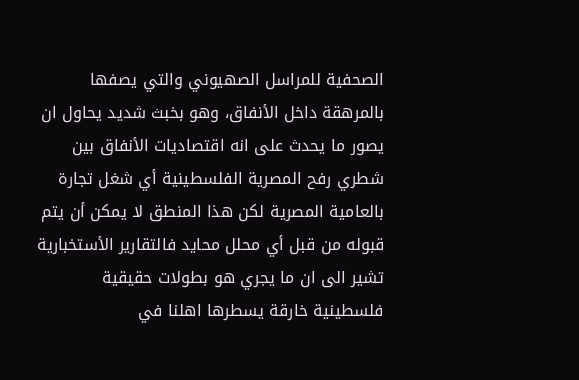الصحفية للمراسل الصهيوني والتي يصفها بالمرهقة داخل الأنفاق، وهو بخبث شديد يحاول ان يصور ما يحدث على انه اقتصاديات الأنفاق بين شطري رفح المصرية الفلسطينية أي شغل تجارة بالعامية المصرية لكن هذا المنطق لا يمكن أن يتم قبوله من قبل أي محلل محايد فالتقارير الأستخبارية تشير الى ان ما يجري هو بطولات حقيقية فلسطينية خارقة يسطرها اهلنا في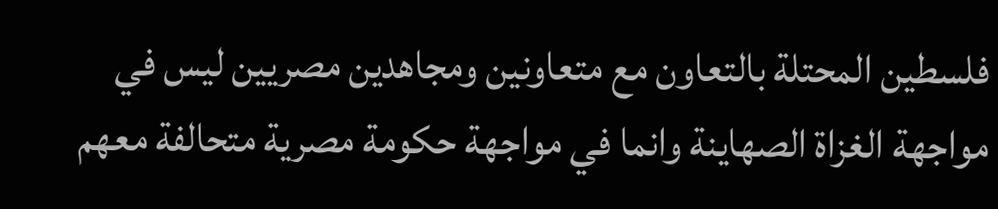فلسطين المحتلة بالتعاون مع متعاونين ومجاهدين مصريين ليس في مواجهة الغزاة الصهاينة وانما في مواجهة حكومة مصرية متحالفة معهم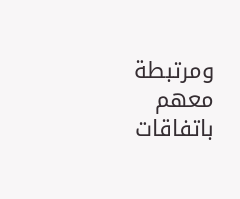ومرتبطة معهم باتفاقات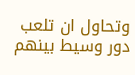وتحاول ان تلعب دور وسيط بينهم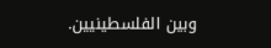وبين الفلسطينيين.